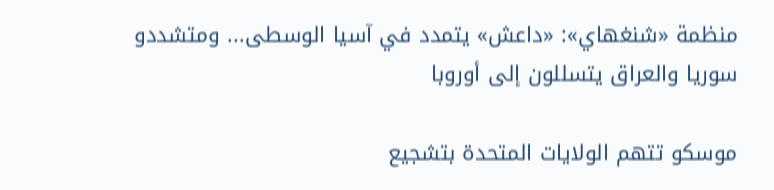منظمة «شنغهاي»: «داعش» يتمدد في آسيا الوسطى... ومتشددو سوريا والعراق يتسللون إلى أوروبا

موسكو تتهم الولايات المتحدة بتشجيع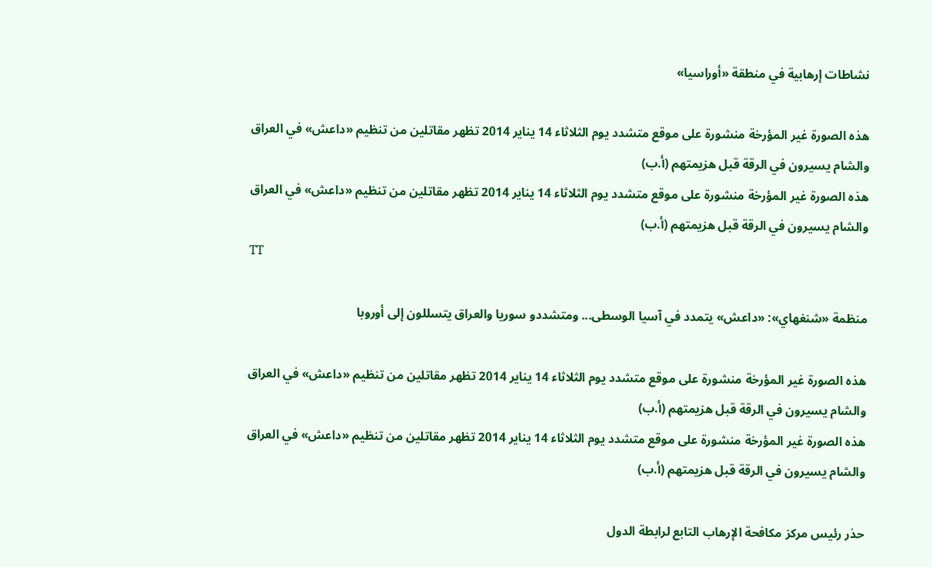نشاطات إرهابية في منطقة «أوراسيا»

هذه الصورة غير المؤرخة منشورة على موقع متشدد يوم الثلاثاء 14 يناير 2014 تظهر مقاتلين من تنظيم «داعش» في العراق والشام يسيرون في الرقة قبل هزيمتهم (أ.ب)
هذه الصورة غير المؤرخة منشورة على موقع متشدد يوم الثلاثاء 14 يناير 2014 تظهر مقاتلين من تنظيم «داعش» في العراق والشام يسيرون في الرقة قبل هزيمتهم (أ.ب)
TT

منظمة «شنغهاي»: «داعش» يتمدد في آسيا الوسطى... ومتشددو سوريا والعراق يتسللون إلى أوروبا

هذه الصورة غير المؤرخة منشورة على موقع متشدد يوم الثلاثاء 14 يناير 2014 تظهر مقاتلين من تنظيم «داعش» في العراق والشام يسيرون في الرقة قبل هزيمتهم (أ.ب)
هذه الصورة غير المؤرخة منشورة على موقع متشدد يوم الثلاثاء 14 يناير 2014 تظهر مقاتلين من تنظيم «داعش» في العراق والشام يسيرون في الرقة قبل هزيمتهم (أ.ب)

حذر رئيس مركز مكافحة الإرهاب التابع لرابطة الدول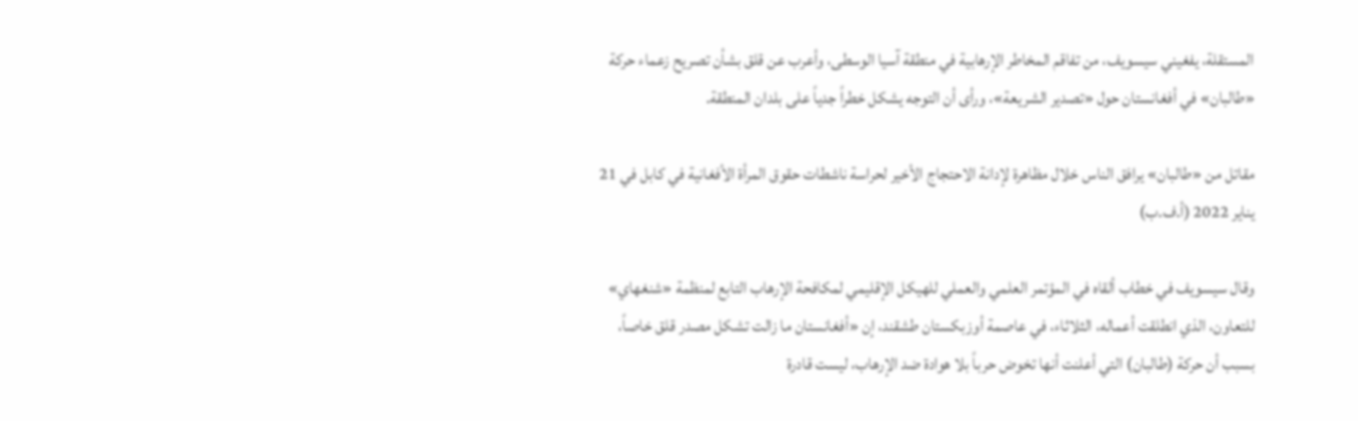المستقلة، يفغيني سيسويف، من تفاقم المخاطر الإرهابية في منطقة آسيا الوسطى، وأعرب عن قلق بشأن تصريح زعماء حركة «طالبان» في أفغانستان حول «تصدير الشريعة»، ورأى أن التوجه يشكل خطراً جدياً على بلدان المنطقة.

مقاتل من «طالبان» يرافق الناس خلال مظاهرة لإدانة الاحتجاج الأخير لحراسة ناشطات حقوق المرأة الأفغانية في كابل في 21 يناير 2022 (أ.ف.ب)

وقال سيسويف في خطاب ألقاه في المؤتمر العلمي والعملي للهيكل الإقليمي لمكافحة الإرهاب التابع لمنظمة «شنغهاي» للتعاون، الذي انطلقت أعماله، الثلاثاء، في عاصمة أوزبكستان طشقند، إن «أفغانستان ما زالت تشكل مصدر قلق خاصاً، بسبب أن حركة (طالبان) التي أعلنت أنها تخوض حرباً بلا هوادة ضد الإرهاب، ليست قادرة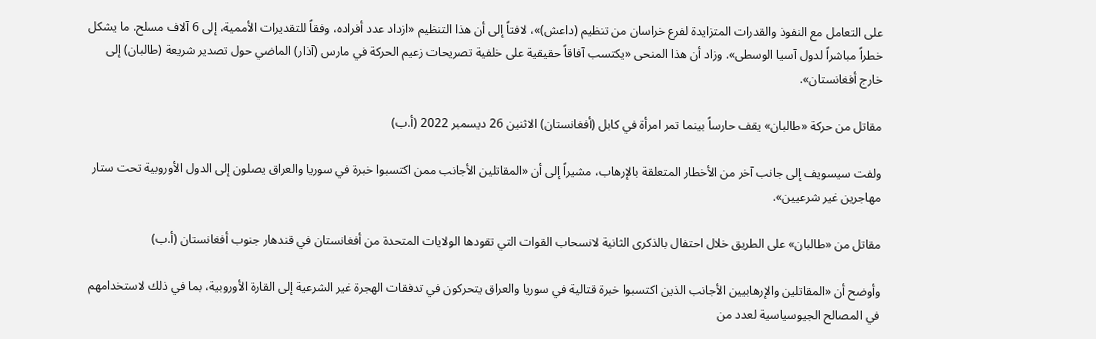على التعامل مع النفوذ والقدرات المتزايدة لفرع خراسان من تنظيم (داعش)»، لافتاً إلى أن هذا التنظيم «ازداد عدد أفراده، وفقاً للتقديرات الأممية، إلى 6 آلاف مسلح. ما يشكل خطراً مباشراً لدول آسيا الوسطى». وزاد أن هذا المنحى «يكتسب آفاقاً حقيقية على خلفية تصريحات زعيم الحركة في مارس (آذار) الماضي حول تصدير شريعة (طالبان) إلى خارج أفغانستان».

مقاتل من حركة «طالبان» يقف حارساً بينما تمر امرأة في كابل (أفغانستان) الاثنين 26 ديسمبر 2022 (أ.ب)

ولفت سيسويف إلى جانب آخر من الأخطار المتعلقة بالإرهاب، مشيراً إلى أن «المقاتلين الأجانب ممن اكتسبوا خبرة في سوريا والعراق يصلون إلى الدول الأوروبية تحت ستار مهاجرين غير شرعيين».

مقاتل من «طالبان» على الطريق خلال احتفال بالذكرى الثانية لانسحاب القوات التي تقودها الولايات المتحدة من أفغانستان في قندهار جنوب أفغانستان (أ.ب)

وأوضح أن «المقاتلين والإرهابيين الأجانب الذين اكتسبوا خبرة قتالية في سوريا والعراق يتحركون في تدفقات الهجرة غير الشرعية إلى القارة الأوروبية، بما في ذلك لاستخدامهم في المصالح الجيوسياسية لعدد من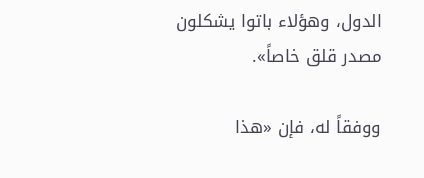الدول، وهؤلاء باتوا يشكلون مصدر قلق خاصاً».

ووفقاً له، فإن «هذا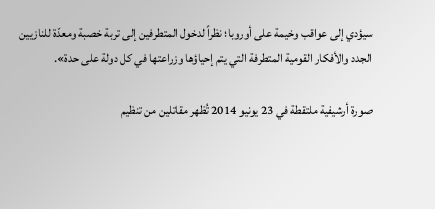سيؤدي إلى عواقب وخيمة على أوروبا؛ نظراً لدخول المتطرفين إلى تربة خصبة ومعدّة للنازيين الجدد والأفكار القومية المتطرفة التي يتم إحياؤها وزراعتها في كل دولة على حدة».

صورة أرشيفية ملتقطة في 23 يونيو 2014 تُظهر مقاتلين من تنظيم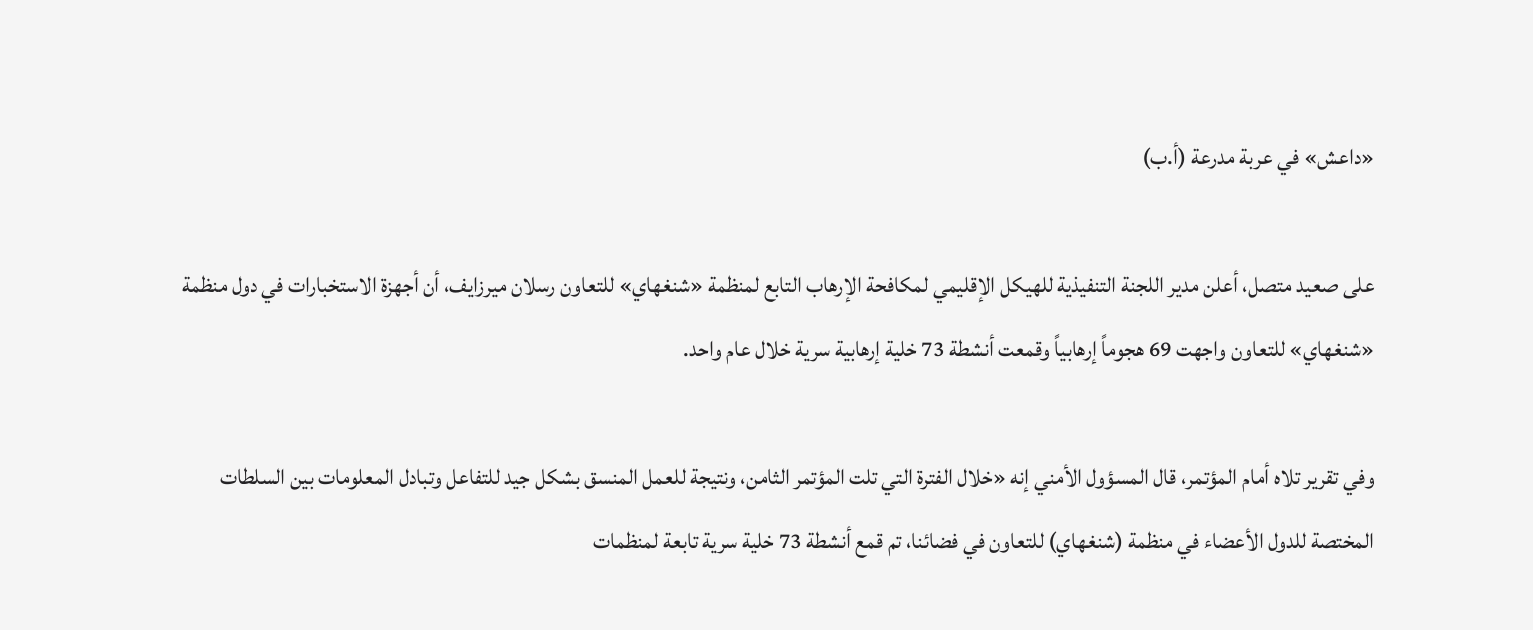«داعش» في عربة مدرعة (أ.ب)

على صعيد متصل، أعلن مدير اللجنة التنفيذية للهيكل الإقليمي لمكافحة الإرهاب التابع لمنظمة «شنغهاي» للتعاون رسلان ميرزايف، أن أجهزة الاستخبارات في دول منظمة «شنغهاي» للتعاون واجهت 69 هجوماً إرهابياً وقمعت أنشطة 73 خلية إرهابية سرية خلال عام واحد.

وفي تقرير تلاه أمام المؤتمر، قال المسؤول الأمني إنه «خلال الفترة التي تلت المؤتمر الثامن، ونتيجة للعمل المنسق بشكل جيد للتفاعل وتبادل المعلومات بين السلطات المختصة للدول الأعضاء في منظمة (شنغهاي) للتعاون في فضائنا، تم قمع أنشطة 73 خلية سرية تابعة لمنظمات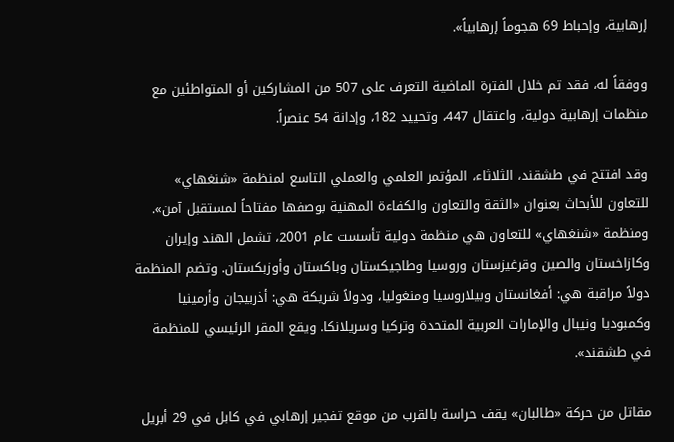إرهابية، وإحباط 69 هجوماً إرهابياً».

ووفقاً له، فقد تم خلال الفترة الماضية التعرف على 507 من المشاركين أو المتواطئين مع منظمات إرهابية دولية، واعتقال 447، وتحييد 182، وإدانة 54 عنصراً.

وقد افتتح في طشقند، الثلاثاء، المؤتمر العلمي والعملي التاسع لمنظمة «شنغهاي» للتعاون للأبحاث بعنوان «الثقة والتعاون والكفاءة المهنية بوصفها مفتاحاً لمستقبل آمن». ومنظمة «شنغهاي» للتعاون هي منظمة دولية تأسست عام 2001، تشمل الهند وإيران وكازاخستان والصين وقرغيزستان وروسيا وطاجيكستان وباكستان وأوزبكستان. وتضم المنظمة دولاً مراقبة هي: أفغانستان وبيلاروسيا ومنغوليا، ودولاً شريكة هي: أذربيجان وأرمينيا وكمبوديا ونيبال والإمارات العربية المتحدة وتركيا وسريلانكا. ويقع المقر الرئيسي للمنظمة في طشقند».

مقاتل من حركة «طالبان» يقف حراسة بالقرب من موقع تفجير إرهابي في كابل في 29 أبريل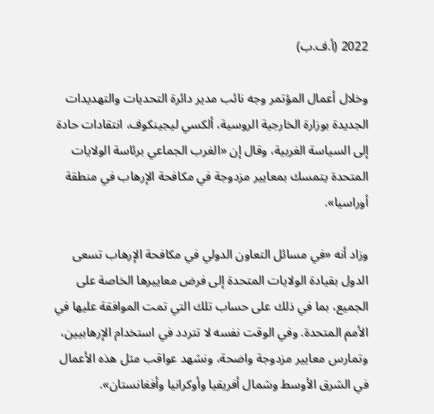2022 (أ.ف.ب)

وخلال أعمال المؤتمر وجه نائب مدير دائرة التحديات والتهديدات الجديدة بوزارة الخارجية الروسية، ألكسي ليجينكوف، انتقادات حادة إلى السياسة الغربية، وقال إن «الغرب الجماعي برئاسة الولايات المتحدة يتمسك بمعايير مزدوجة في مكافحة الإرهاب في منطقة أوراسيا».

وزاد أنه «في مسائل التعاون الدولي في مكافحة الإرهاب تسعى الدول بقيادة الولايات المتحدة إلى فرض معاييرها الخاصة على الجميع، بما في ذلك على حساب تلك التي تمت الموافقة عليها في الأمم المتحدة. وفي الوقت نفسه لا تتردد في استخدام الإرهابيين، وتمارس معايير مزدوجة واضحة، ونشهد عواقب مثل هذه الأعمال في الشرق الأوسط وشمال أفريقيا وأوكرانيا وأفغانستان».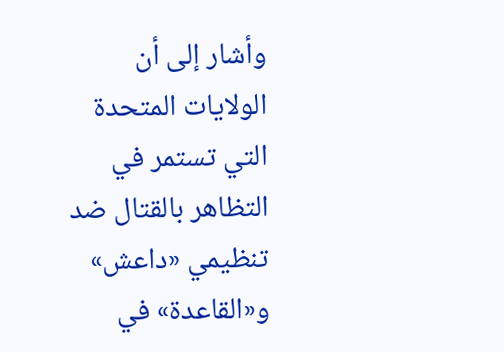وأشار إلى أن الولايات المتحدة التي تستمر في التظاهر بالقتال ضد تنظيمي «داعش» و«القاعدة» في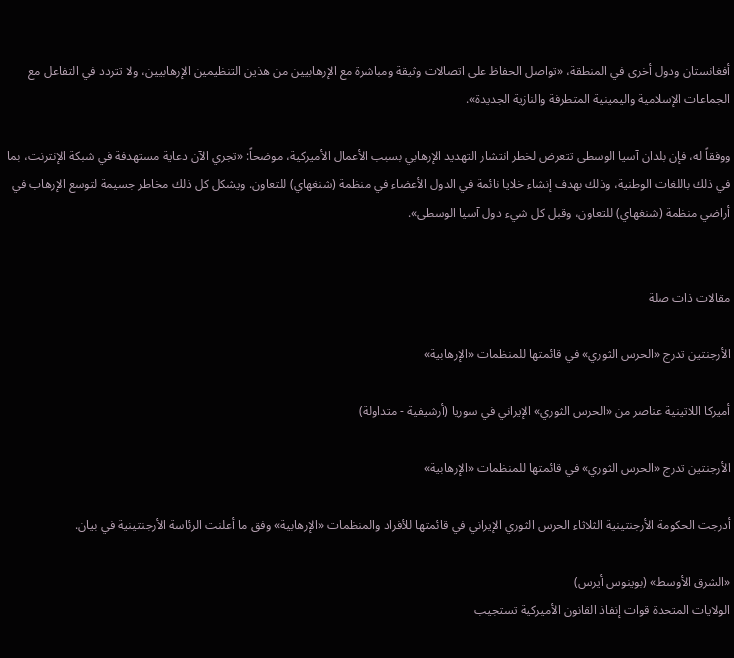أفغانستان ودول أخرى في المنطقة، «تواصل الحفاظ على اتصالات وثيقة ومباشرة مع الإرهابيين من هذين التنظيمين الإرهابيين، ولا تتردد في التفاعل مع الجماعات الإسلامية واليمينية المتطرفة والنازية الجديدة».

ووفقاً له، فإن بلدان آسيا الوسطى تتعرض لخطر انتشار التهديد الإرهابي بسبب الأعمال الأميركية، موضحاً: «تجري الآن دعاية مستهدفة في شبكة الإنترنت، بما في ذلك باللغات الوطنية، وذلك بهدف إنشاء خلايا نائمة في الدول الأعضاء في منظمة (شنغهاي) للتعاون. ويشكل كل ذلك مخاطر جسيمة لتوسع الإرهاب في أراضي منظمة (شنغهاي) للتعاون، وقبل كل شيء دول آسيا الوسطى».


مقالات ذات صلة

الأرجنتين تدرج «الحرس الثوري» في قائمتها للمنظمات «الإرهابية»

أميركا اللاتينية عناصر من «الحرس الثوري» الإيراني في سوريا (أرشيفية - متداولة)

الأرجنتين تدرج «الحرس الثوري» في قائمتها للمنظمات «الإرهابية»

أدرجت الحكومة الأرجنتينية الثلاثاء الحرس الثوري الإيراني في قائمتها للأفراد والمنظمات «الإرهابية» وفق ما أعلنت الرئاسة الأرجنتينية في بيان.

«الشرق الأوسط» (بوينوس أيرس)
الولايات المتحدة قوات إنفاذ القانون الأميركية تستجيب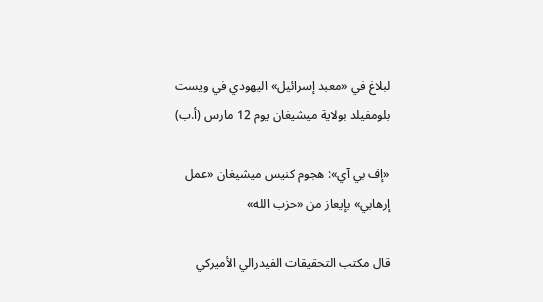لبلاغ في «معبد إسرائيل» اليهودي في ويست بلومفيلد بولاية ميشيغان يوم 12 مارس (أ.ب)

«إف بي آي»: هجوم كنيس ميشيغان «عمل إرهابي» بإيعاز من «حزب الله»

قال ‌مكتب التحقيقات الفيدرالي الأميركي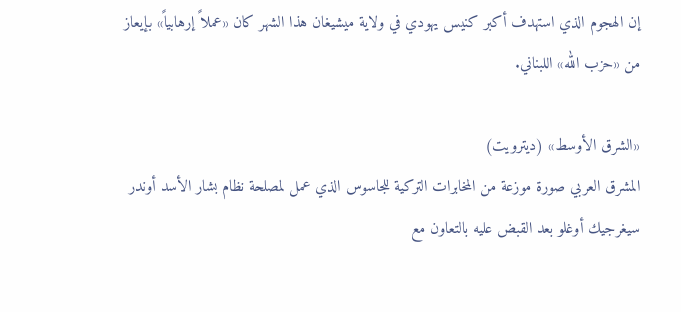إن الهجوم الذي استهدف أكبر كنيس يهودي في ولاية ميشيغان هذا الشهر كان «عملاً إرهابياً» بإيعاز من «حزب الله» اللبناني.

«الشرق الأوسط» (ديترويت)
المشرق العربي صورة موزعة من المخابرات التركية للجاسوس الذي عمل لمصلحة نظام بشار الأسد أوندر سيغرجيك أوغلو بعد القبض عليه بالتعاون مع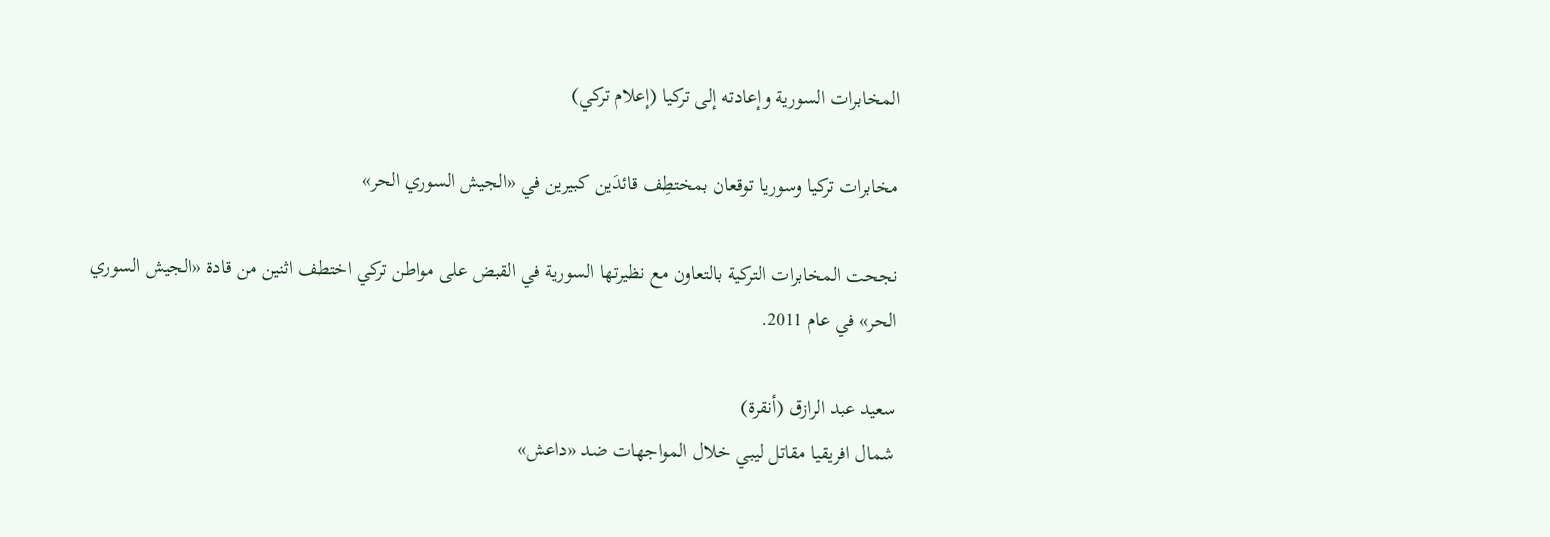المخابرات السورية وإعادته إلى تركيا (إعلام تركي)

مخابرات تركيا وسوريا توقعان بمختطِف قائدَين كبيرين في «الجيش السوري الحر»

نجحت المخابرات التركية بالتعاون مع نظيرتها السورية في القبض على مواطن تركي اختطف اثنين من قادة «الجيش السوري الحر» في عام 2011.

سعيد عبد الرازق (أنقرة)
شمال افريقيا مقاتل ليبي خلال المواجهات ضد «داعش»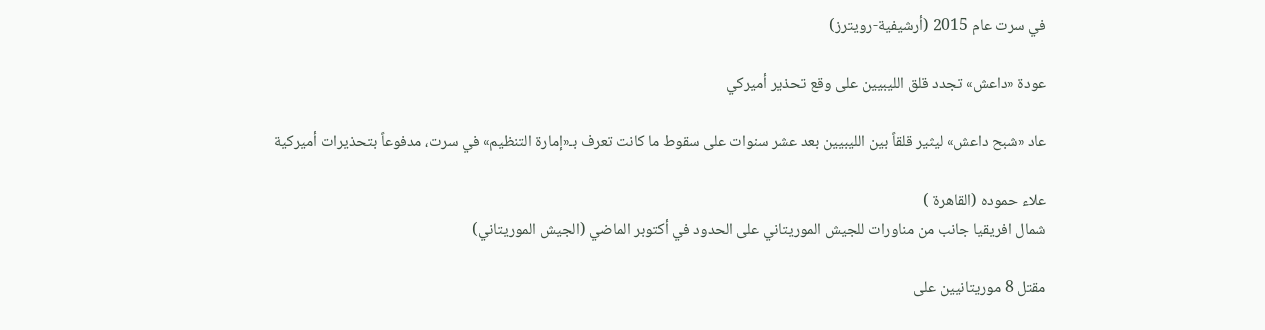في سرت عام 2015 (أرشيفية-رويترز)

عودة «داعش» تجدد قلق الليبيين على وقع تحذير أميركي

عاد «شبح داعش» ليثير قلقاً بين الليبيين بعد عشر سنوات على سقوط ما كانت تعرف بـ«إمارة التنظيم» في سرت، مدفوعاً بتحذيرات أميركية

علاء حموده (القاهرة )
شمال افريقيا جانب من مناورات للجيش الموريتاني على الحدود في أكتوبر الماضي (الجيش الموريتاني)

مقتل 8 موريتانيين على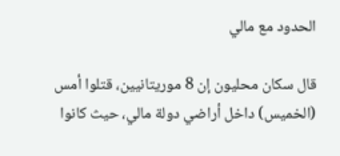الحدود مع مالي

قال سكان محليون إن 8 موريتانيين، قتلوا أمس (الخميس) داخل أراضي دولة مالي، حيث كانوا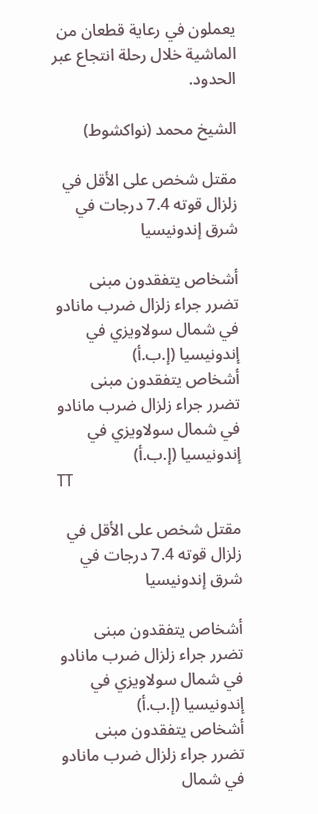يعملون في رعاية قطعان من الماشية خلال رحلة انتجاع عبر الحدود.

الشيخ محمد (نواكشوط)

مقتل شخص على الأقل في زلزال قوته 7.4 درجات في شرق إندونيسيا

أشخاص يتفقدون مبنى تضرر جراء زلزال ضرب مانادو في شمال سولاويزي في إندونيسيا (إ.ب.أ)
أشخاص يتفقدون مبنى تضرر جراء زلزال ضرب مانادو في شمال سولاويزي في إندونيسيا (إ.ب.أ)
TT

مقتل شخص على الأقل في زلزال قوته 7.4 درجات في شرق إندونيسيا

أشخاص يتفقدون مبنى تضرر جراء زلزال ضرب مانادو في شمال سولاويزي في إندونيسيا (إ.ب.أ)
أشخاص يتفقدون مبنى تضرر جراء زلزال ضرب مانادو في شمال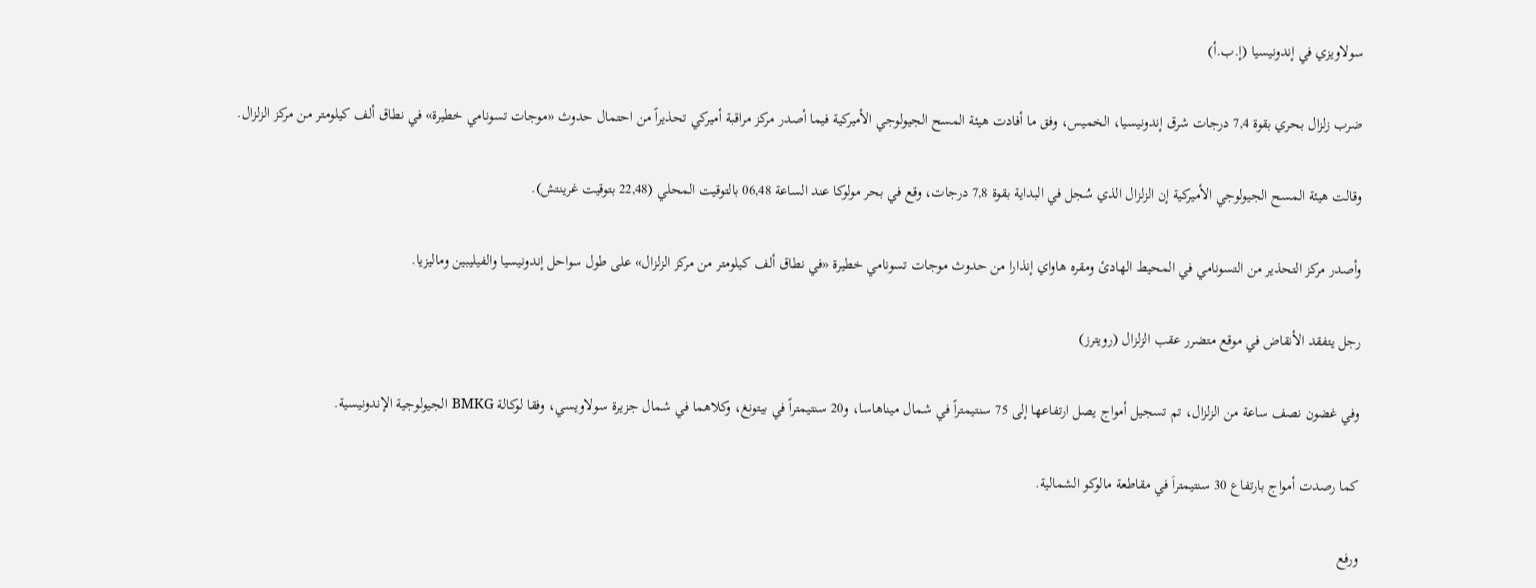سولاويزي في إندونيسيا (إ.ب.أ)

ضرب زلزال بحري بقوة 7,4 درجات شرق إندونيسيا، الخميس، وفق ما أفادت هيئة المسح الجيولوجي الأميركية فيما أصدر مركز مراقبة أميركي تحذيراً من احتمال حدوث «موجات تسونامي خطيرة» في نطاق ألف كيلومتر من مركز الزلزال.

وقالت هيئة المسح الجيولوجي الأميركية إن الزلزال الذي سُجل في البداية بقوة 7,8 درجات، وقع في بحر مولوكا عند الساعة 06,48 بالتوقيت المحلي (22,48 بتوقيت غرينتش).

وأصدر مركز التحذير من التسونامي في المحيط الهادئ ومقره هاواي إنذارا من حدوث موجات تسونامي خطيرة «في نطاق ألف كيلومتر من مركز الزلزال» على طول سواحل إندونيسيا والفيليبين وماليزيا.

رجل يتفقد الأنقاض في موقع متضرر عقب الزلزال (رويترز)

وفي غضون نصف ساعة من الزلزال، تم تسجيل أمواج يصل ارتفاعها إلى 75 سنتيمتراً في شمال ميناهاسا، و20 سنتيمتراً في بيتونغ، وكلاهما في شمال جزيرة سولاويسي، وفقا لوكالة BMKG الجيولوجية الإندونيسية.

كما رصدت أمواج بارتفاع 30 سنتيمتراَ في مقاطعة مالوكو الشمالية.

ورفع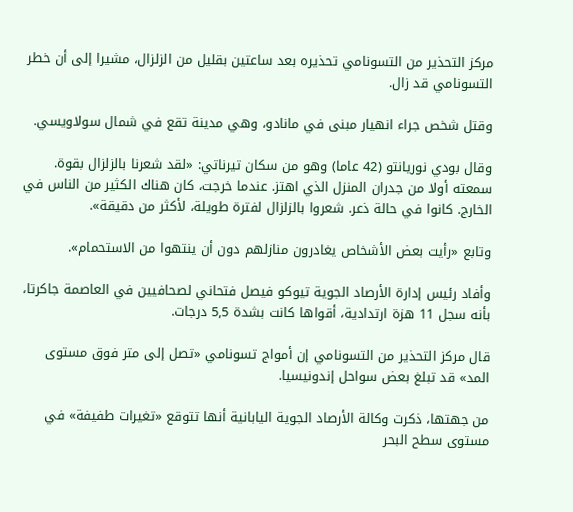مركز التحذير من التسونامي تحذيره بعد ساعتين بقليل من الزلزال، مشيرا إلى أن خطر التسونامي قد زال.

وقتل شخص جراء انهيار مبنى في مانادو، وهي مدينة تقع في شمال سولاويسي.

وقال بودي نوريانتو (42 عاما) وهو من سكان تيرناتي: «لقد شعرنا بالزلزال بقوة. سمعته أولا من جدران المنزل الذي اهتز. عندما خرجت، كان هناك الكثير من الناس في الخارج. كانوا في حالة ذعر. شعروا بالزلزال لفترة طويلة، لأكثر من دقيقة».

وتابع «رأيت بعض الأشخاص يغادرون منازلهم دون أن ينتهوا من الاستحمام».

وأفاد رئيس إدارة الأرصاد الجوية تيوكو فيصل فتحاني لصحافيين في العاصمة جاكرتا، بأنه سجل 11 هزة ارتدادية، أقواها كانت بشدة 5,5 درجات.

قال مركز التحذير من التسونامي إن أمواج تسونامي «تصل إلى متر فوق مستوى المد» قد تبلغ بعض سواحل إندونيسيا.

من جهتها، ذكرت وكالة الأرصاد الجوية اليابانية أنها تتوقع «تغيرات طفيفة» في مستوى سطح البحر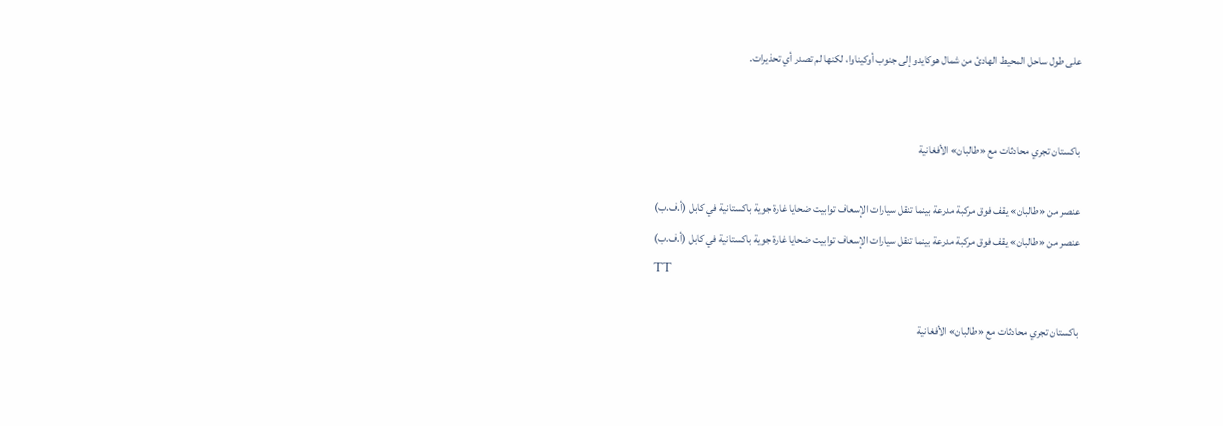على طول ساحل المحيط الهادئ من شمال هوكايدو إلى جنوب أوكيناوا، لكنها لم تصدر أي تحذيرات.


باكستان تجري محادثات مع «طالبان» الأفغانية

عنصر من «طالبان» يقف فوق مركبة مدرعة بينما تنقل سيارات الإسعاف توابيت ضحايا غارة جوية باكستانية في كابل (أ.ف.ب)
عنصر من «طالبان» يقف فوق مركبة مدرعة بينما تنقل سيارات الإسعاف توابيت ضحايا غارة جوية باكستانية في كابل (أ.ف.ب)
TT

باكستان تجري محادثات مع «طالبان» الأفغانية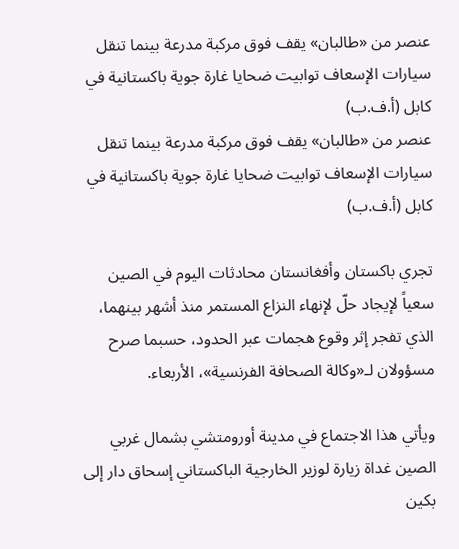عنصر من «طالبان» يقف فوق مركبة مدرعة بينما تنقل سيارات الإسعاف توابيت ضحايا غارة جوية باكستانية في كابل (أ.ف.ب)
عنصر من «طالبان» يقف فوق مركبة مدرعة بينما تنقل سيارات الإسعاف توابيت ضحايا غارة جوية باكستانية في كابل (أ.ف.ب)

تجري باكستان وأفغانستان محادثات اليوم في الصين سعياً لإيجاد حلّ لإنهاء النزاع المستمر منذ أشهر بينهما، الذي تفجر إثر وقوع هجمات عبر الحدود، حسبما صرح مسؤولان لـ«وكالة الصحافة الفرنسية»، الأربعاء.

ويأتي هذا الاجتماع في مدينة أورومتشي بشمال غربي الصين غداة زيارة لوزير الخارجية الباكستاني إسحاق دار إلى بكين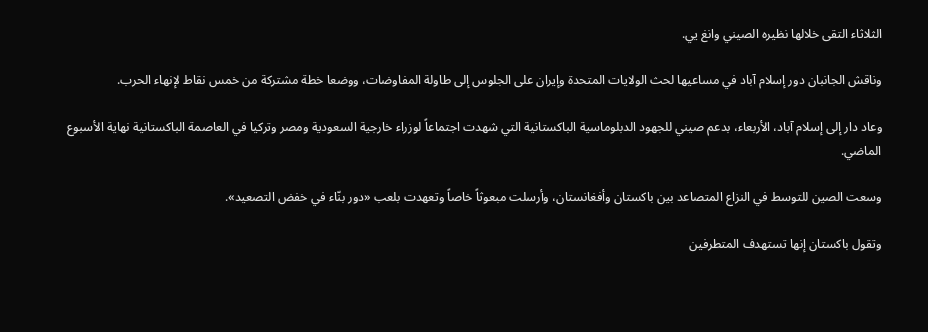الثلاثاء التقى خلالها نظيره الصيني وانغ يي.

وناقش الجانبان دور إسلام آباد في مساعيها لحث الولايات المتحدة وإيران على الجلوس إلى طاولة المفاوضات، ووضعا خطة مشتركة من خمس نقاط لإنهاء الحرب.

وعاد دار إلى إسلام آباد، الأربعاء، بدعم صيني للجهود الدبلوماسية الباكستانية التي شهدت اجتماعاً لوزراء خارجية السعودية ومصر وتركيا في العاصمة الباكستانية نهاية الأسبوع الماضي.

وسعت الصين للتوسط في النزاع المتصاعد بين باكستان وأفغانستان، وأرسلت مبعوثاً خاصاً وتعهدت بلعب «دور بنّاء في خفض التصعيد».

وتقول باكستان إنها تستهدف المتطرفين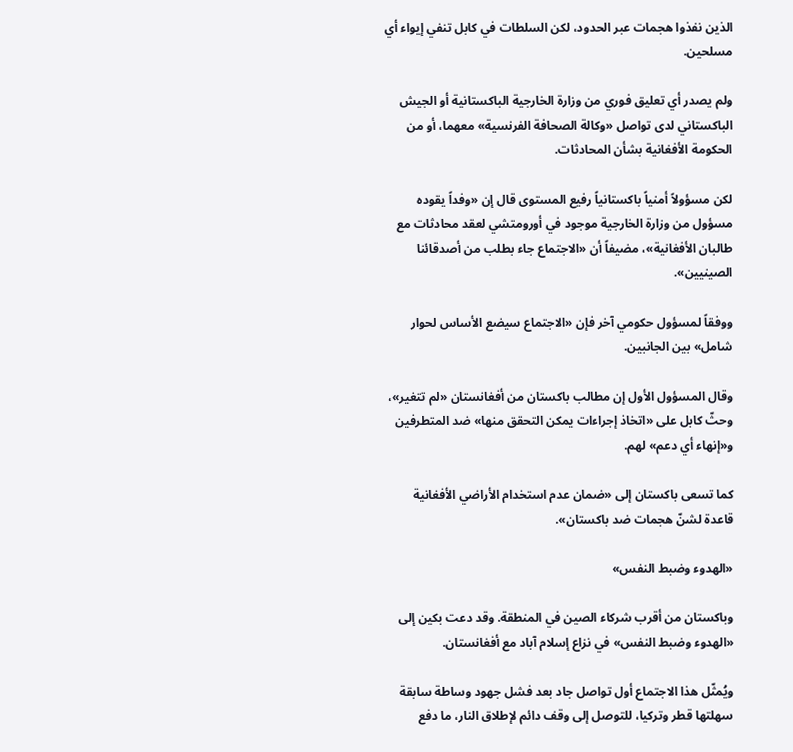الذين نفذوا هجمات عبر الحدود، لكن السلطات في كابل تنفي إيواء أي مسلحين.

ولم يصدر أي تعليق فوري من وزارة الخارجية الباكستانية أو الجيش الباكستاني لدى تواصل «وكالة الصحافة الفرنسية» معهما، أو من الحكومة الأفغانية بشأن المحادثات.

لكن مسؤولاً أمنياً باكستانياً رفيع المستوى قال إن «وفداً يقوده مسؤول من وزارة الخارجية موجود في أورومتشي لعقد محادثات مع طالبان الأفغانية»، مضيفاً أن «الاجتماع جاء بطلب من أصدقائنا الصينيين».

ووفقاً لمسؤول حكومي آخر فإن «الاجتماع سيضع الأساس لحوار شامل» بين الجانبين.

وقال المسؤول الأول إن مطالب باكستان من أفغانستان «لم تتغير»، وحثّ كابل على «اتخاذ إجراءات يمكن التحقق منها» ضد المتطرفين و«إنهاء أي دعم» لهم.

كما تسعى باكستان إلى «ضمان عدم استخدام الأراضي الأفغانية قاعدة لشنّ هجمات ضد باكستان».

«الهدوء وضبط النفس»

وباكستان من أقرب شركاء الصين في المنطقة. وقد دعت بكين إلى «الهدوء وضبط النفس» في نزاع إسلام آباد مع أفغانستان.

ويُمثّل هذا الاجتماع أول تواصل جاد بعد فشل جهود وساطة سابقة سهلتها قطر وتركيا، للتوصل إلى وقف دائم لإطلاق النار، ما دفع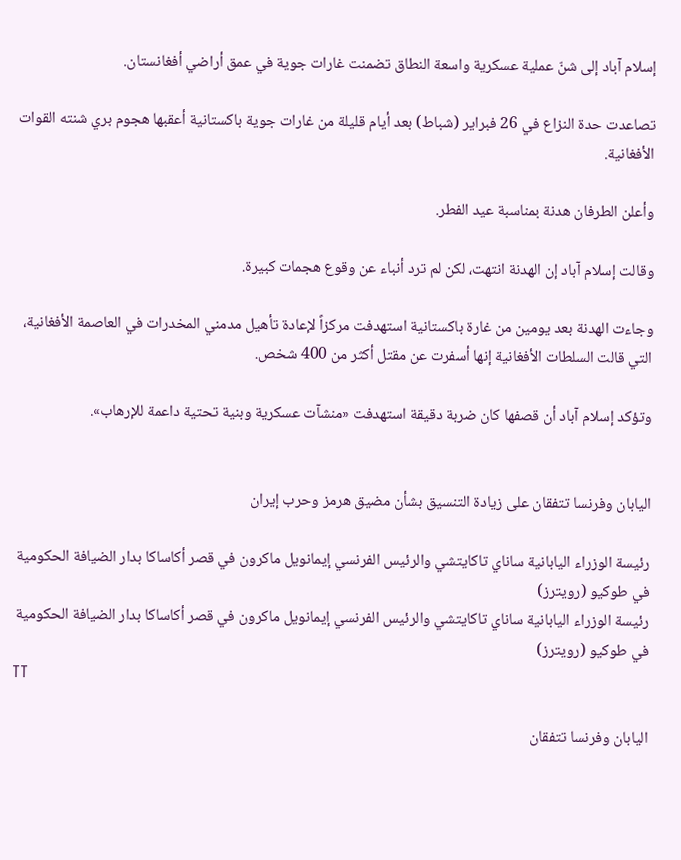إسلام آباد إلى شنّ عملية عسكرية واسعة النطاق تضمنت غارات جوية في عمق أراضي أفغانستان.

تصاعدت حدة النزاع في 26 فبراير (شباط) بعد أيام قليلة من غارات جوية باكستانية أعقبها هجوم بري شنته القوات الأفغانية.

وأعلن الطرفان هدنة بمناسبة عيد الفطر.

وقالت إسلام آباد إن الهدنة انتهت، لكن لم ترد أنباء عن وقوع هجمات كبيرة.

وجاءت الهدنة بعد يومين من غارة باكستانية استهدفت مركزاً لإعادة تأهيل مدمني المخدرات في العاصمة الأفغانية، التي قالت السلطات الأفغانية إنها أسفرت عن مقتل أكثر من 400 شخص.

وتؤكد إسلام آباد أن قصفها كان ضربة دقيقة استهدفت «منشآت عسكرية وبنية تحتية داعمة للإرهاب».


اليابان وفرنسا تتفقان على زيادة التنسيق بشأن مضيق هرمز وحرب إيران

رئيسة الوزراء اليابانية ساناي تاكايتشي والرئيس الفرنسي إيمانويل ماكرون في قصر أكاساكا بدار الضيافة الحكومية في طوكيو (رويترز)
رئيسة الوزراء اليابانية ساناي تاكايتشي والرئيس الفرنسي إيمانويل ماكرون في قصر أكاساكا بدار الضيافة الحكومية في طوكيو (رويترز)
TT

اليابان وفرنسا تتفقان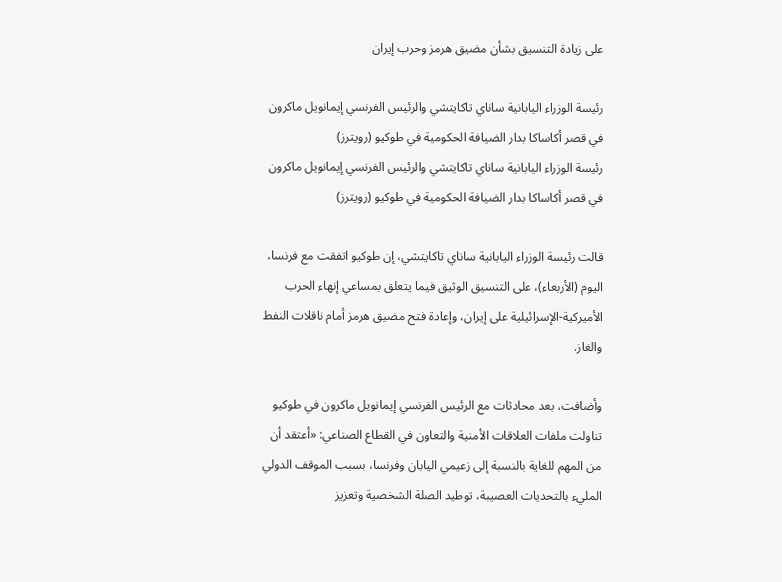على زيادة التنسيق بشأن مضيق هرمز وحرب إيران

رئيسة الوزراء اليابانية ساناي تاكايتشي والرئيس الفرنسي إيمانويل ماكرون في قصر أكاساكا بدار الضيافة الحكومية في طوكيو (رويترز)
رئيسة الوزراء اليابانية ساناي تاكايتشي والرئيس الفرنسي إيمانويل ماكرون في قصر أكاساكا بدار الضيافة الحكومية في طوكيو (رويترز)

قالت رئيسة الوزراء اليابانية ساناي تاكايتشي، إن طوكيو اتفقت مع فرنسا، اليوم (الأربعاء)، على التنسيق الوثيق فيما يتعلق بمساعي إنهاء الحرب الأميركية-الإسرائيلية على إيران، وإعادة فتح مضيق هرمز أمام ناقلات النفط والغاز.

وأضافت، بعد محادثات مع الرئيس الفرنسي إيمانويل ماكرون في طوكيو تناولت ملفات العلاقات الأمنية والتعاون في القطاع الصناعي: «أعتقد أن من المهم للغاية بالنسبة إلى زعيمي اليابان وفرنسا، بسبب الموقف الدولي المليء بالتحديات العصيبة، توطيد الصلة الشخصية وتعزيز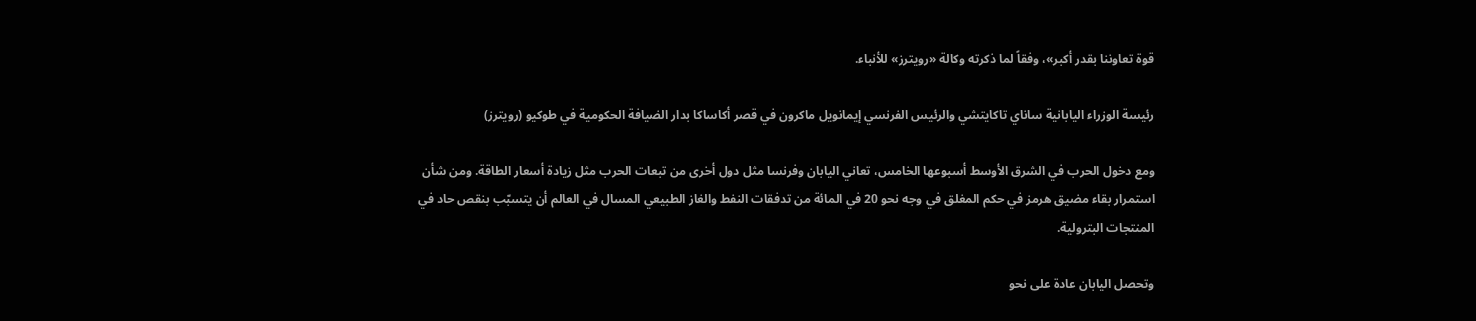قوة تعاوننا بقدر أكبر»، وفقاً لما ذكرته وكالة «رويترز» للأنباء.

رئيسة الوزراء اليابانية ساناي تاكايتشي والرئيس الفرنسي إيمانويل ماكرون في قصر أكاساكا بدار الضيافة الحكومية في طوكيو (رويترز)

ومع دخول الحرب في الشرق الأوسط أسبوعها الخامس، تعاني اليابان وفرنسا مثل دول أخرى من تبعات الحرب مثل زيادة أسعار الطاقة. ومن شأن استمرار بقاء مضيق هرمز في حكم المغلق في وجه نحو 20 في المائة من تدفقات النفط والغاز الطبيعي المسال في العالم أن يتسبّب بنقص حاد في المنتجات البترولية.

وتحصل اليابان عادة على نحو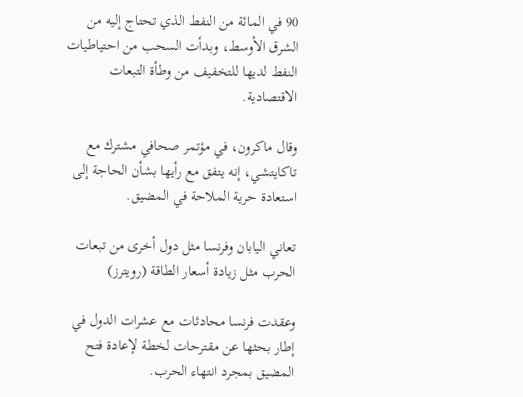90 في المائة من النفط الذي تحتاج إليه من الشرق الأوسط، وبدأت السحب من احتياطيات النفط لديها للتخفيف من وطأة التبعات الاقتصادية.

وقال ماكرون، في مؤتمر صحافي مشترك مع تاكايتشي، إنه يتفق مع رأيها بشأن الحاجة إلى استعادة حرية الملاحة في المضيق.

تعاني اليابان وفرنسا مثل دول أخرى من تبعات الحرب مثل زيادة أسعار الطاقة (رويترز)

وعقدت فرنسا محادثات مع عشرات الدول في إطار بحثها عن مقترحات لخطة لإعادة فتح المضيق بمجرد انتهاء الحرب.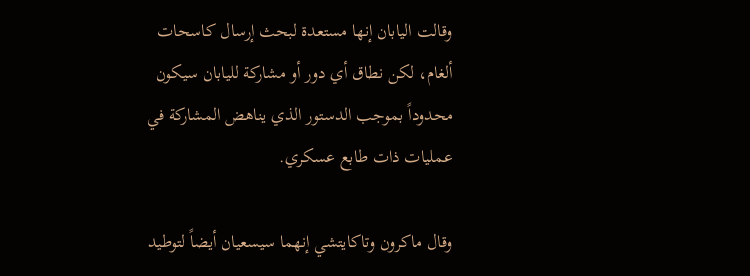وقالت اليابان إنها مستعدة لبحث إرسال كاسحات ألغام، لكن نطاق أي دور أو مشاركة لليابان سيكون محدوداً بموجب الدستور الذي يناهض المشاركة في عمليات ذات طابع عسكري.

وقال ماكرون وتاكايتشي إنهما سيسعيان أيضاً لتوطيد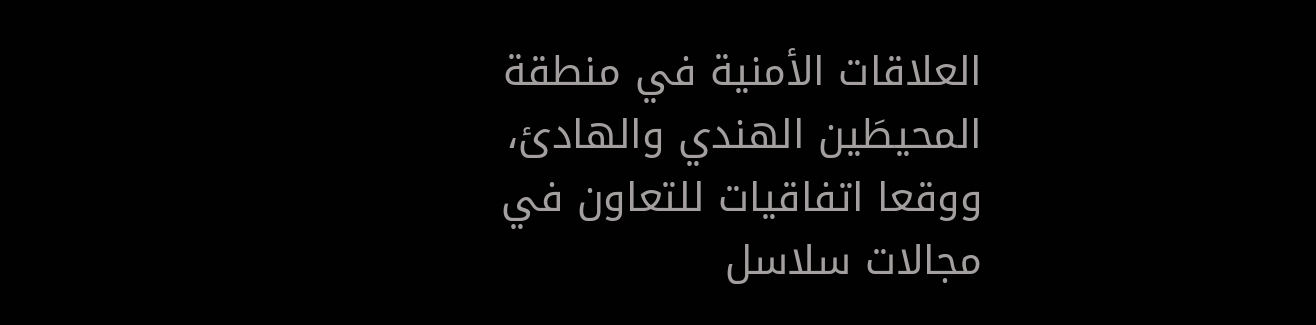العلاقات الأمنية في منطقة المحيطَين الهندي والهادئ، ووقعا اتفاقيات للتعاون في مجالات سلاسل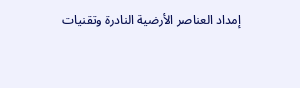إمداد العناصر الأرضية النادرة وتقنيات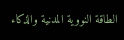الطاقة النووية المدنية والذكاء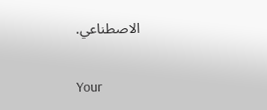الاصطناعي.

Your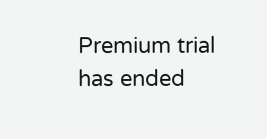Premium trial has ended